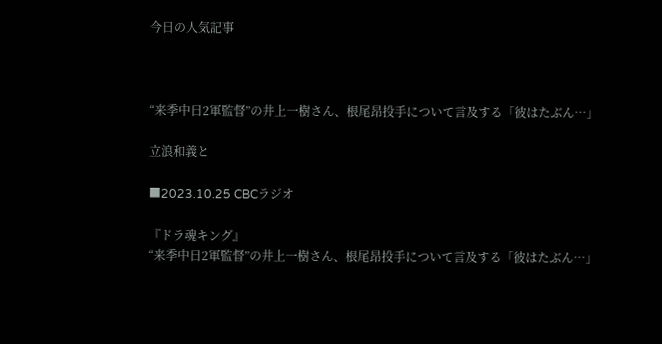今日の人気記事



“来季中日2軍監督”の井上一樹さん、根尾昂投手について言及する「彼はたぶん…」

立浪和義と

■2023.10.25 CBCラジオ

『ドラ魂キング』
“来季中日2軍監督”の井上一樹さん、根尾昂投手について言及する「彼はたぶん…」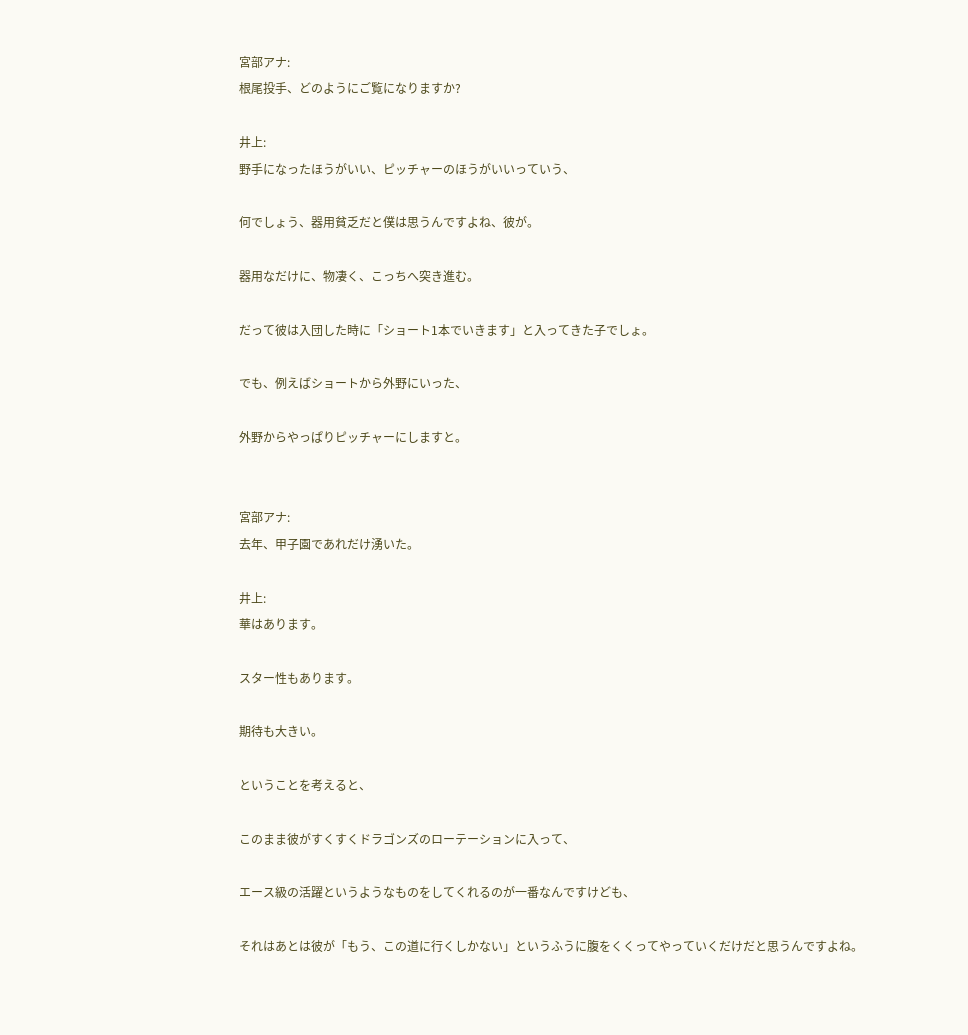宮部アナ:
根尾投手、どのようにご覧になりますか?

井上:
野手になったほうがいい、ピッチャーのほうがいいっていう、

何でしょう、器用貧乏だと僕は思うんですよね、彼が。

器用なだけに、物凄く、こっちへ突き進む。

だって彼は入団した時に「ショート1本でいきます」と入ってきた子でしょ。

でも、例えばショートから外野にいった、

外野からやっぱりピッチャーにしますと。


宮部アナ:
去年、甲子園であれだけ湧いた。

井上:
華はあります。

スター性もあります。

期待も大きい。

ということを考えると、

このまま彼がすくすくドラゴンズのローテーションに入って、

エース級の活躍というようなものをしてくれるのが一番なんですけども、

それはあとは彼が「もう、この道に行くしかない」というふうに腹をくくってやっていくだけだと思うんですよね。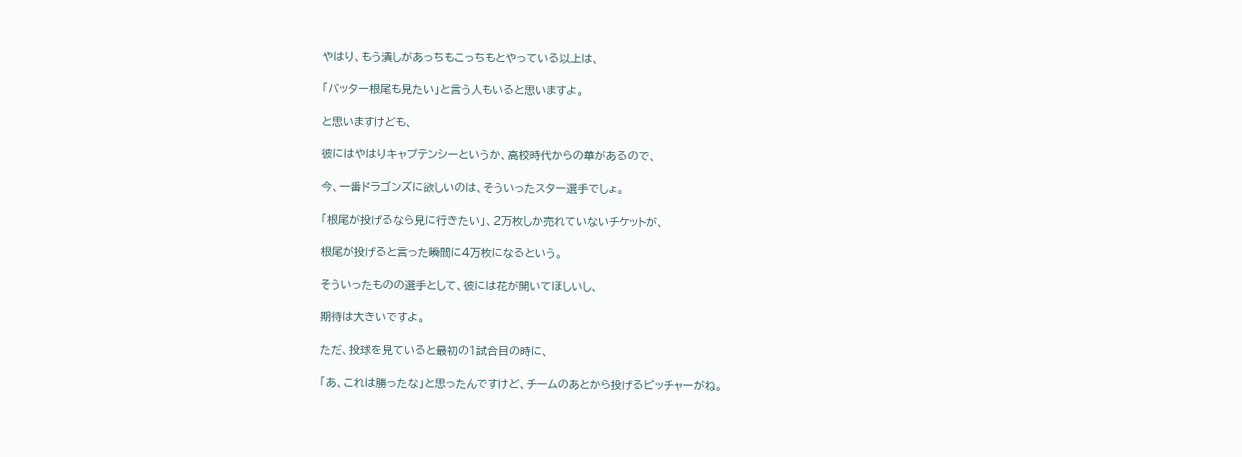やはり、もう潰しがあっちもこっちもとやっている以上は、

「バッター根尾も見たい」と言う人もいると思いますよ。

と思いますけども、

彼にはやはりキャプテンシーというか、高校時代からの華があるので、

今、一番ドラゴンズに欲しいのは、そういったスター選手でしょ。

「根尾が投げるなら見に行きたい」、2万枚しか売れていないチケットが、

根尾が投げると言った瞬間に4万枚になるという。

そういったものの選手として、彼には花が開いてほしいし、

期待は大きいですよ。

ただ、投球を見ていると最初の1試合目の時に、

「あ、これは勝ったな」と思ったんですけど、チームのあとから投げるピッチャーがね。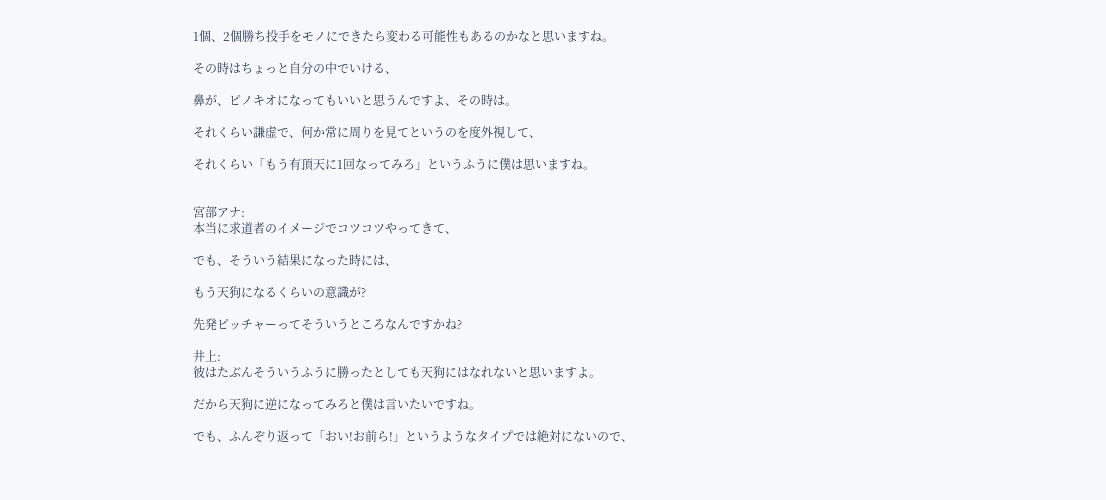1個、2個勝ち投手をモノにできたら変わる可能性もあるのかなと思いますね。

その時はちょっと自分の中でいける、

鼻が、ピノキオになってもいいと思うんですよ、その時は。

それくらい謙虚で、何か常に周りを見てというのを度外視して、

それくらい「もう有頂天に1回なってみろ」というふうに僕は思いますね。


宮部アナ:
本当に求道者のイメージでコツコツやってきて、

でも、そういう結果になった時には、

もう天狗になるくらいの意識が?

先発ピッチャーってそういうところなんですかね?

井上:
彼はたぶんそういうふうに勝ったとしても天狗にはなれないと思いますよ。

だから天狗に逆になってみろと僕は言いたいですね。

でも、ふんぞり返って「おい!お前ら!」というようなタイプでは絶対にないので、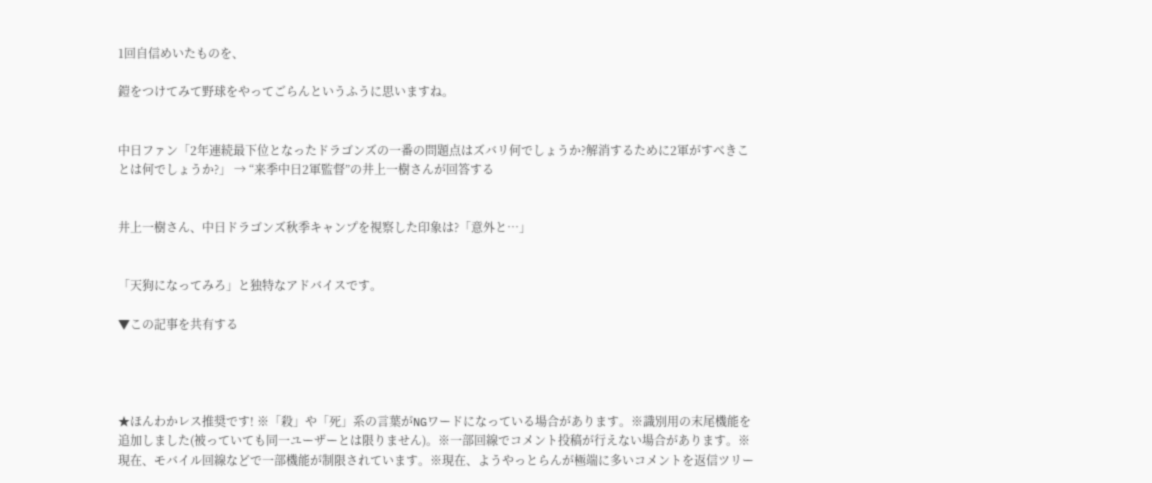1回自信めいたものを、

鎧をつけてみて野球をやってごらんというふうに思いますね。


中日ファン「2年連続最下位となったドラゴンズの一番の問題点はズバリ何でしょうか?解消するために2軍がすべきことは何でしょうか?」 → “来季中日2軍監督”の井上一樹さんが回答する


井上一樹さん、中日ドラゴンズ秋季キャンプを視察した印象は?「意外と…」


「天狗になってみろ」と独特なアドバイスです。

▼この記事を共有する




★ほんわかレス推奨です! ※「殺」や「死」系の言葉がNGワードになっている場合があります。※識別用の末尾機能を追加しました(被っていても同一ユーザーとは限りません)。※一部回線でコメント投稿が行えない場合があります。※現在、モバイル回線などで一部機能が制限されています。※現在、ようやっとらんが極端に多いコメントを返信ツリー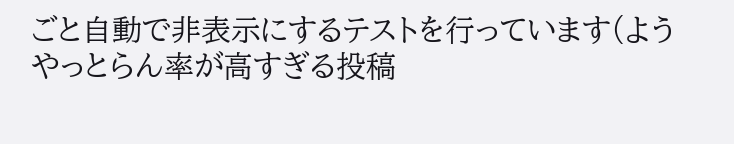ごと自動で非表示にするテストを行っています(ようやっとらん率が高すぎる投稿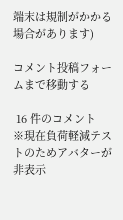端末は規制がかかる場合があります)

コメント投稿フォームまで移動する

 16 件のコメント
※現在負荷軽減テストのためアバターが非表示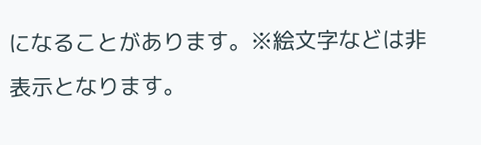になることがあります。※絵文字などは非表示となります。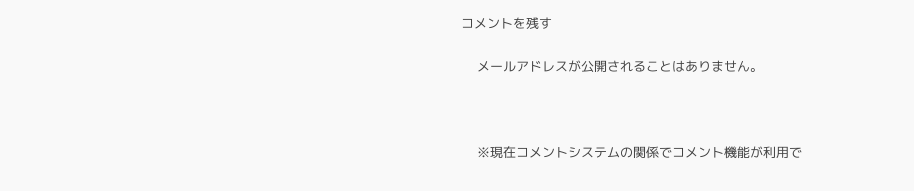コメントを残す

    メールアドレスが公開されることはありません。



    ※現在コメントシステムの関係でコメント機能が利用で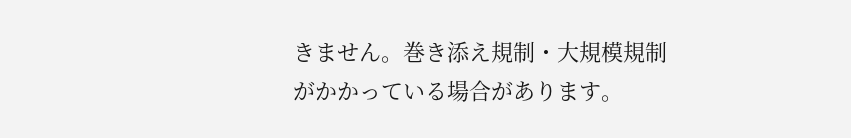きません。巻き添え規制・大規模規制がかかっている場合があります。